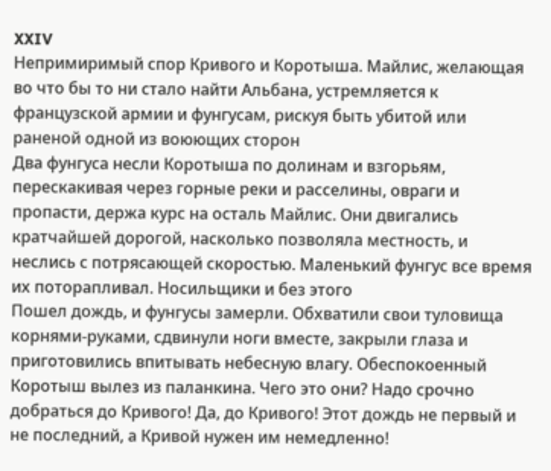XXIV
Непримиримый спор Кривого и Коротыша. Майлис, желающая во что бы то ни стало найти Альбана, устремляется к французской армии и фунгусам, рискуя быть убитой или раненой одной из воюющих сторон
Два фунгуса несли Коротыша по долинам и взгорьям, перескакивая через горные реки и расселины, овраги и пропасти, держа курс на осталь Майлис. Они двигались кратчайшей дорогой, насколько позволяла местность, и неслись с потрясающей скоростью. Маленький фунгус все время их поторапливал. Носильщики и без этого
Пошел дождь, и фунгусы замерли. Обхватили свои туловища корнями-руками, сдвинули ноги вместе, закрыли глаза и приготовились впитывать небесную влагу. Обеспокоенный Коротыш вылез из паланкина. Чего это они? Надо срочно добраться до Кривого! Да, до Кривого! Этот дождь не первый и не последний, а Кривой нужен им немедленно!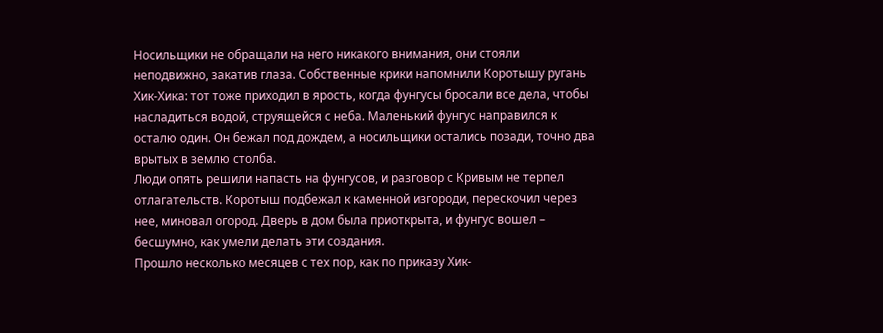Носильщики не обращали на него никакого внимания, они стояли неподвижно, закатив глаза. Собственные крики напомнили Коротышу ругань Хик-Хика: тот тоже приходил в ярость, когда фунгусы бросали все дела, чтобы насладиться водой, струящейся с неба. Маленький фунгус направился к осталю один. Он бежал под дождем, а носильщики остались позади, точно два врытых в землю столба.
Люди опять решили напасть на фунгусов, и разговор с Кривым не терпел отлагательств. Коротыш подбежал к каменной изгороди, перескочил через нее, миновал огород. Дверь в дом была приоткрыта, и фунгус вошел – бесшумно, как умели делать эти создания.
Прошло несколько месяцев с тех пор, как по приказу Хик-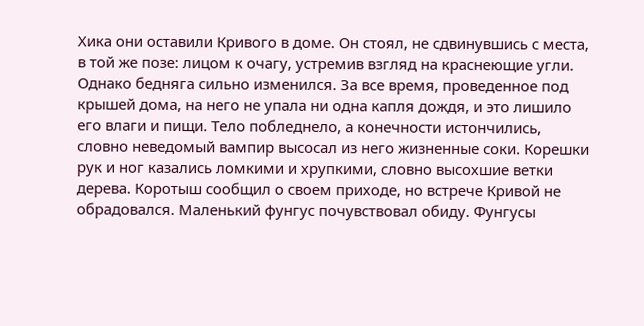Хика они оставили Кривого в доме. Он стоял, не сдвинувшись с места, в той же позе: лицом к очагу, устремив взгляд на краснеющие угли. Однако бедняга сильно изменился. За все время, проведенное под крышей дома, на него не упала ни одна капля дождя, и это лишило его влаги и пищи. Тело побледнело, а конечности истончились, словно неведомый вампир высосал из него жизненные соки. Корешки рук и ног казались ломкими и хрупкими, словно высохшие ветки дерева. Коротыш сообщил о своем приходе, но встрече Кривой не обрадовался. Маленький фунгус почувствовал обиду. Фунгусы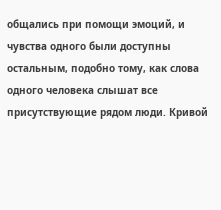общались при помощи эмоций, и чувства одного были доступны остальным, подобно тому, как слова одного человека слышат все присутствующие рядом люди. Кривой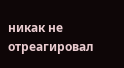никак не отреагировал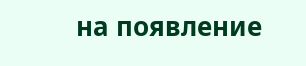на появление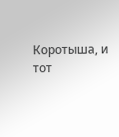Коротыша, и тот